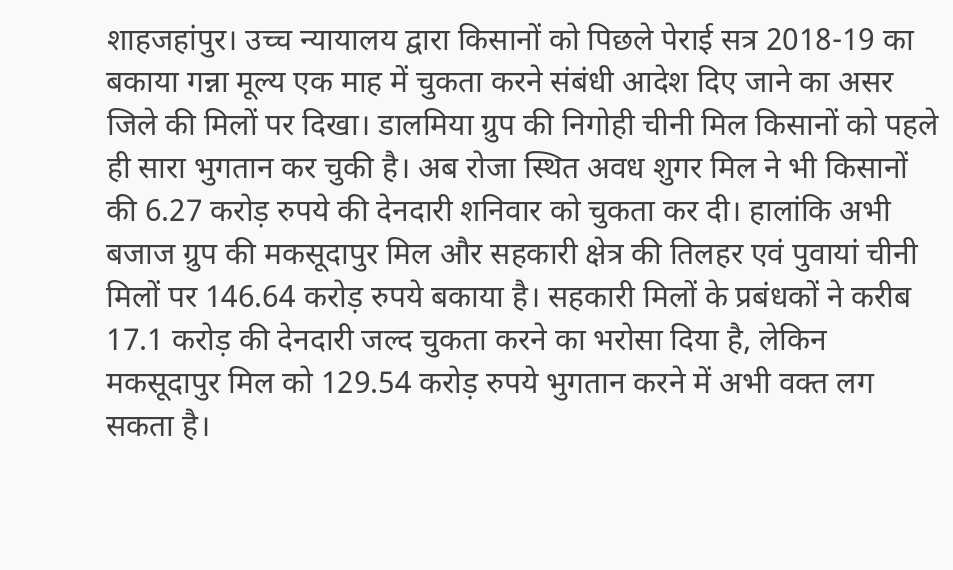शाहजहांपुर। उच्च न्यायालय द्वारा किसानों को पिछले पेराई सत्र 2018-19 का बकाया गन्ना मूल्य एक माह में चुकता करने संबंधी आदेश दिए जाने का असर जिले की मिलों पर दिखा। डालमिया ग्रुप की निगोही चीनी मिल किसानों को पहले ही सारा भुगतान कर चुकी है। अब रोजा स्थित अवध शुगर मिल ने भी किसानों की 6.27 करोड़ रुपये की देनदारी शनिवार को चुकता कर दी। हालांकि अभी बजाज ग्रुप की मकसूदापुर मिल और सहकारी क्षेत्र की तिलहर एवं पुवायां चीनी मिलों पर 146.64 करोड़ रुपये बकाया है। सहकारी मिलों के प्रबंधकों ने करीब 17.1 करोड़ की देनदारी जल्द चुकता करने का भरोसा दिया है, लेकिन मकसूदापुर मिल को 129.54 करोड़ रुपये भुगतान करने में अभी वक्त लग सकता है।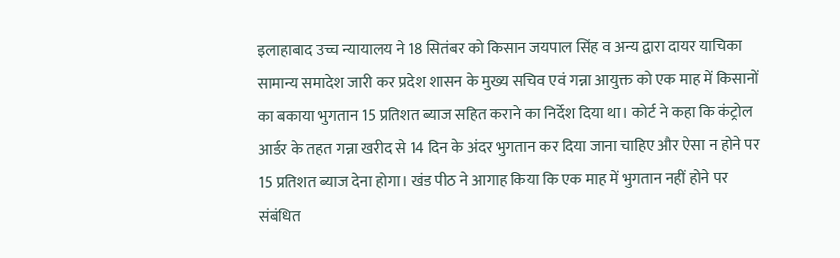इलाहाबाद उच्च न्यायालय ने 18 सितंबर को किसान जयपाल सिंह व अन्य द्वारा दायर याचिका सामान्य समादेश जारी कर प्रदेश शासन के मुख्य सचिव एवं गन्ना आयुक्त को एक माह में किसानों का बकाया भुगतान 15 प्रतिशत ब्याज सहित कराने का निर्देश दिया था। कोर्ट ने कहा कि कंट्रोल आर्डर के तहत गन्ना खरीद से 14 दिन के अंदर भुगतान कर दिया जाना चाहिए और ऐसा न होने पर 15 प्रतिशत ब्याज देना होगा। खंड पीठ ने आगाह किया कि एक माह में भुगतान नहीं होने पर संबंधित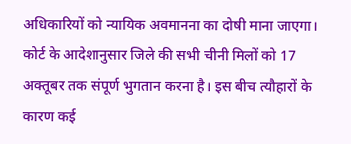अधिकारियों को न्यायिक अवमानना का दोषी माना जाएगा। कोर्ट के आदेशानुसार जिले की सभी चीनी मिलों को 17 अक्तूबर तक संपूर्ण भुगतान करना है। इस बीच त्यौहारों के कारण कई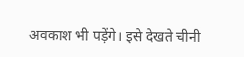अवकाश भी पड़ेंगे। इसे देखते चीनी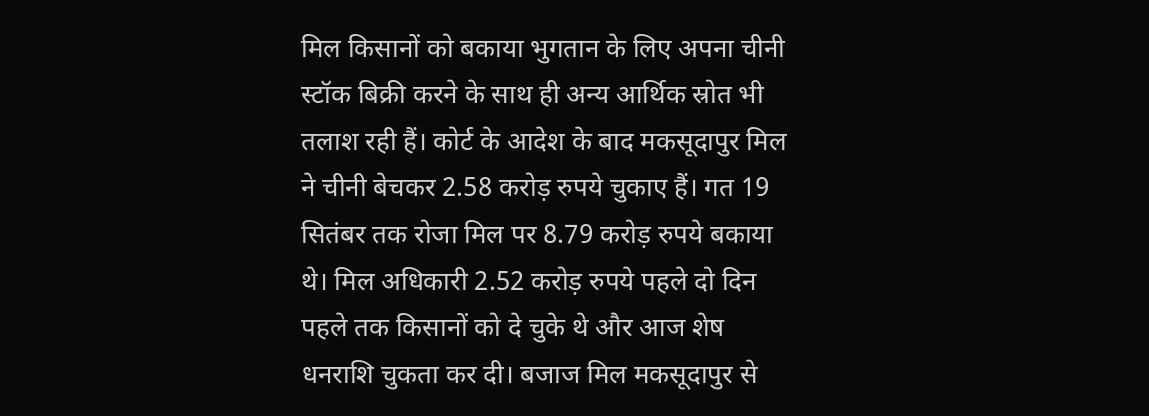मिल किसानों को बकाया भुगतान के लिए अपना चीनी स्टॉक बिक्री करने के साथ ही अन्य आर्थिक स्रोत भी तलाश रही हैं। कोर्ट के आदेश के बाद मकसूदापुर मिल ने चीनी बेचकर 2.58 करोड़ रुपये चुकाए हैं। गत 19 सितंबर तक रोजा मिल पर 8.79 करोड़ रुपये बकाया थे। मिल अधिकारी 2.52 करोड़ रुपये पहले दो दिन पहले तक किसानों को दे चुके थे और आज शेष धनराशि चुकता कर दी। बजाज मिल मकसूदापुर से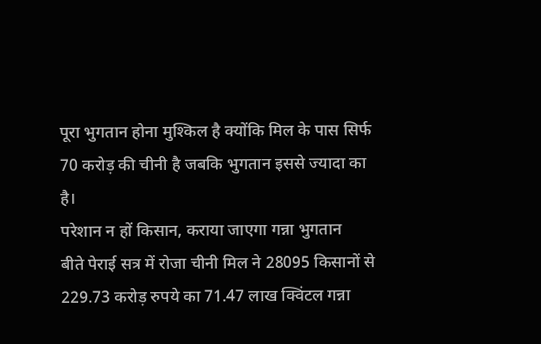पूरा भुगतान होना मुश्किल है क्योंकि मिल के पास सिर्फ 70 करोड़ की चीनी है जबकि भुगतान इससे ज्यादा का है।
परेशान न हों किसान, कराया जाएगा गन्ना भुगतान
बीते पेराई सत्र में रोजा चीनी मिल ने 28095 किसानों से 229.73 करोड़ रुपये का 71.47 लाख क्विंटल गन्ना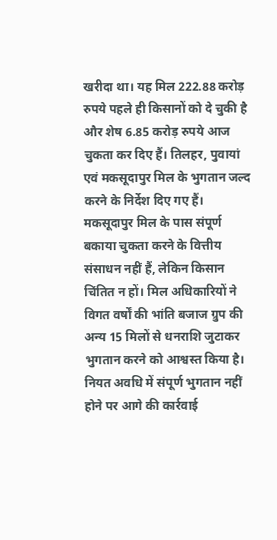खरीदा था। यह मिल 222.88 करोड़ रुपये पहले ही किसानों को दे चुकी है और शेष 6.85 करोड़ रुपये आज चुकता कर दिए हैं। तिलहर, पुवायां एवं मकसूदापुर मिल के भुगतान जल्द करने के निर्देश दिए गए हैं। मकसूदापुर मिल के पास संपूर्ण बकाया चुकता करने के वित्तीय संसाधन नहीं हैं, लेकिन किसान चिंतित न हों। मिल अधिकारियों ने विगत वर्षों की भांति बजाज ग्रुप की अन्य 15 मिलों से धनराशि जुटाकर भुगतान करने को आश्वस्त किया है। नियत अवधि में संपूर्ण भुगतान नहीं होने पर आगे की कार्रवाई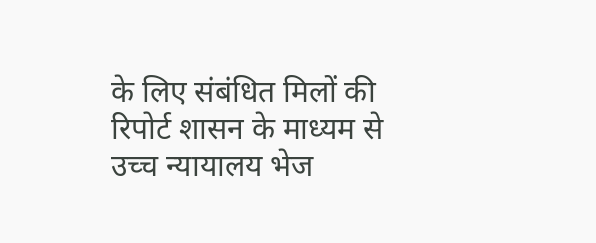के लिए संबंधित मिलों की रिपोर्ट शासन के माध्यम से उच्च न्यायालय भेज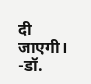दी जाएगी।
-डॉ.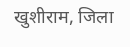खुशीराम, जिला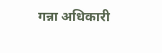गन्ना अधिकारी